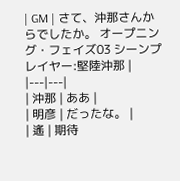| GM | さて、沖那さんからでしたか。 オープニング・フェイズ03 シーンプレイヤー:堅陸沖那 |
|---|---|
| 沖那 | ああ |
| 明彦 | だったな。 |
| 遙 | 期待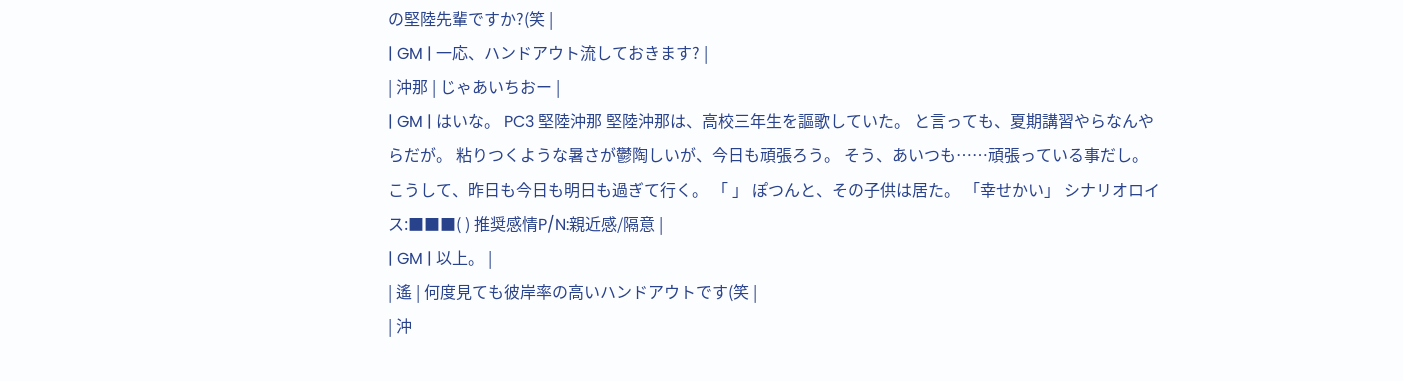の堅陸先輩ですか?(笑 |
| GM | 一応、ハンドアウト流しておきます? |
| 沖那 | じゃあいちおー |
| GM | はいな。 PC3 堅陸沖那 堅陸沖那は、高校三年生を謳歌していた。 と言っても、夏期講習やらなんやらだが。 粘りつくような暑さが鬱陶しいが、今日も頑張ろう。 そう、あいつも……頑張っている事だし。 こうして、昨日も今日も明日も過ぎて行く。 「 」 ぽつんと、その子供は居た。 「幸せかい」 シナリオロイス:■■■( ) 推奨感情P/N:親近感/隔意 |
| GM | 以上。 |
| 遙 | 何度見ても彼岸率の高いハンドアウトです(笑 |
| 沖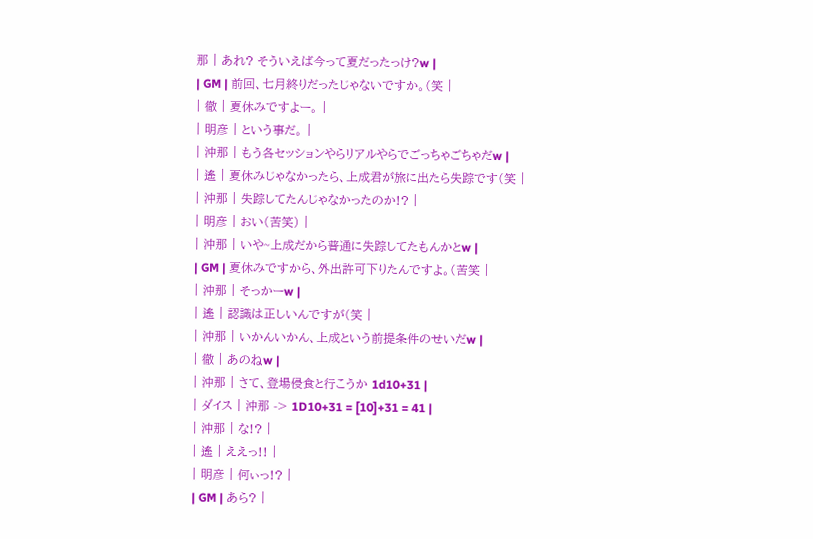那 | あれ? そういえば今って夏だったっけ?w |
| GM | 前回、七月終りだったじゃないですか。(笑 |
| 徹 | 夏休みですよー。 |
| 明彦 | という事だ。 |
| 沖那 | もう各セッションやらリアルやらでごっちゃごちゃだw |
| 遙 | 夏休みじゃなかったら、上成君が旅に出たら失踪です(笑 |
| 沖那 | 失踪してたんじゃなかったのか!? |
| 明彦 | おい(苦笑) |
| 沖那 | いや~上成だから普通に失踪してたもんかとw |
| GM | 夏休みですから、外出許可下りたんですよ。(苦笑 |
| 沖那 | そっかーw |
| 遙 | 認識は正しいんですが(笑 |
| 沖那 | いかんいかん、上成という前提条件のせいだw |
| 徹 | あのねw |
| 沖那 | さて、登場侵食と行こうか 1d10+31 |
| ダイス | 沖那 -> 1D10+31 = [10]+31 = 41 |
| 沖那 | な!? |
| 遙 | ええっ!! |
| 明彦 | 何ぃっ!? |
| GM | あら? |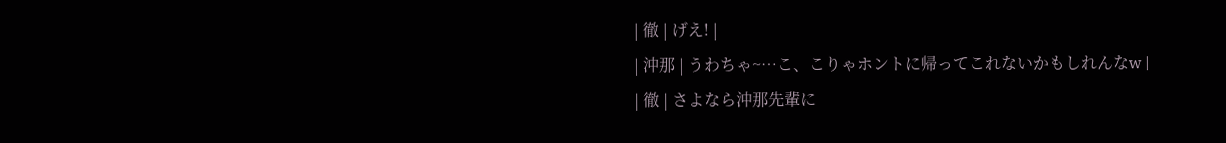| 徹 | げえ! |
| 沖那 | うわちゃ~…こ、こりゃホントに帰ってこれないかもしれんなw |
| 徹 | さよなら沖那先輩に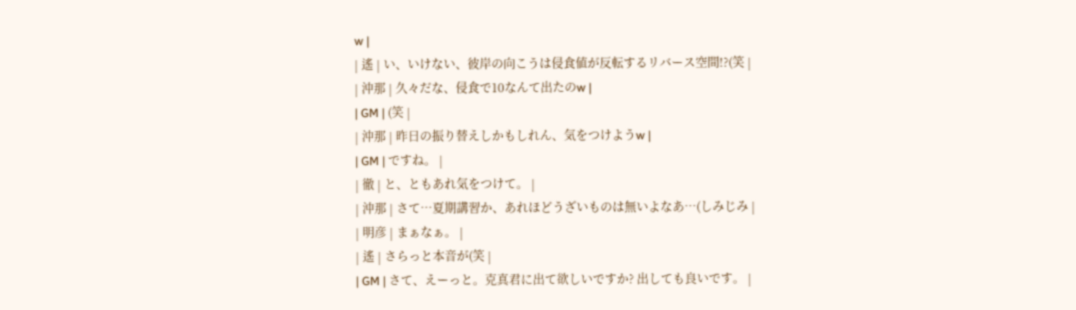w |
| 遙 | い、いけない、彼岸の向こうは侵食値が反転するリバース空間!?(笑 |
| 沖那 | 久々だな、侵食で10なんて出たのw |
| GM | (笑 |
| 沖那 | 昨日の振り替えしかもしれん、気をつけようw |
| GM | ですね。 |
| 徹 | と、ともあれ気をつけて。 |
| 沖那 | さて…夏期講習か、あれほどうざいものは無いよなあ…(しみじみ |
| 明彦 | まぁなぁ。 |
| 遙 | さらっと本音が(笑 |
| GM | さて、えーっと。克真君に出て欲しいですか? 出しても良いです。 |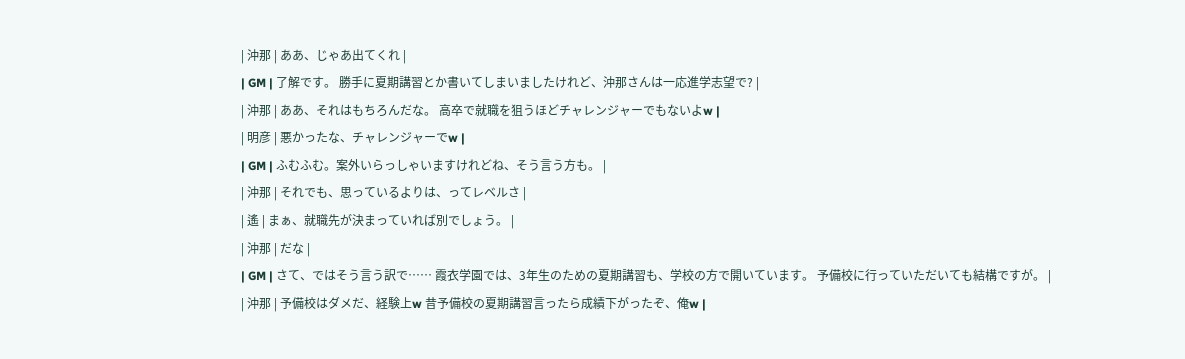| 沖那 | ああ、じゃあ出てくれ |
| GM | 了解です。 勝手に夏期講習とか書いてしまいましたけれど、沖那さんは一応進学志望で? |
| 沖那 | ああ、それはもちろんだな。 高卒で就職を狙うほどチャレンジャーでもないよw |
| 明彦 | 悪かったな、チャレンジャーでw |
| GM | ふむふむ。案外いらっしゃいますけれどね、そう言う方も。 |
| 沖那 | それでも、思っているよりは、ってレベルさ |
| 遙 | まぁ、就職先が決まっていれば別でしょう。 |
| 沖那 | だな |
| GM | さて、ではそう言う訳で…… 霞衣学園では、3年生のための夏期講習も、学校の方で開いています。 予備校に行っていただいても結構ですが。 |
| 沖那 | 予備校はダメだ、経験上w 昔予備校の夏期講習言ったら成績下がったぞ、俺w |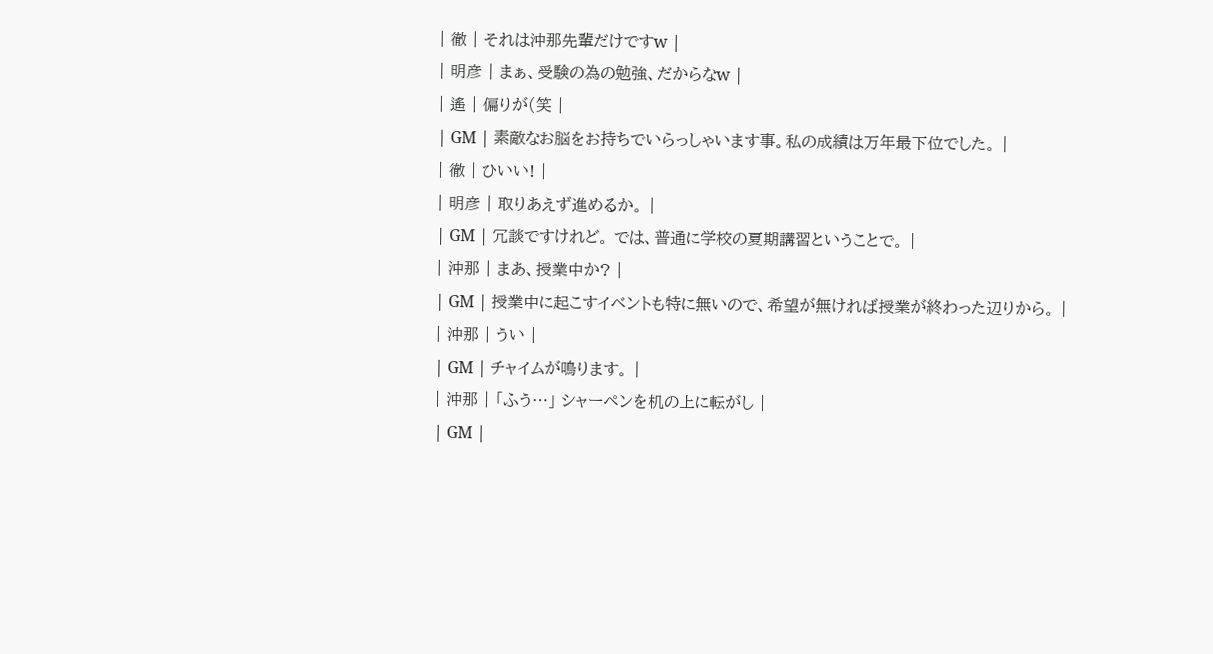| 徹 | それは沖那先輩だけですw |
| 明彦 | まぁ、受験の為の勉強、だからなw |
| 遙 | 偏りが(笑 |
| GM | 素敵なお脳をお持ちでいらっしゃいます事。私の成績は万年最下位でした。 |
| 徹 | ひいい! |
| 明彦 | 取りあえず進めるか。 |
| GM | 冗談ですけれど。 では、普通に学校の夏期講習ということで。 |
| 沖那 | まあ、授業中か? |
| GM | 授業中に起こすイベントも特に無いので、希望が無ければ授業が終わった辺りから。 |
| 沖那 | うい |
| GM | チャイムが鳴ります。 |
| 沖那 | 「ふう…」 シャーペンを机の上に転がし |
| GM |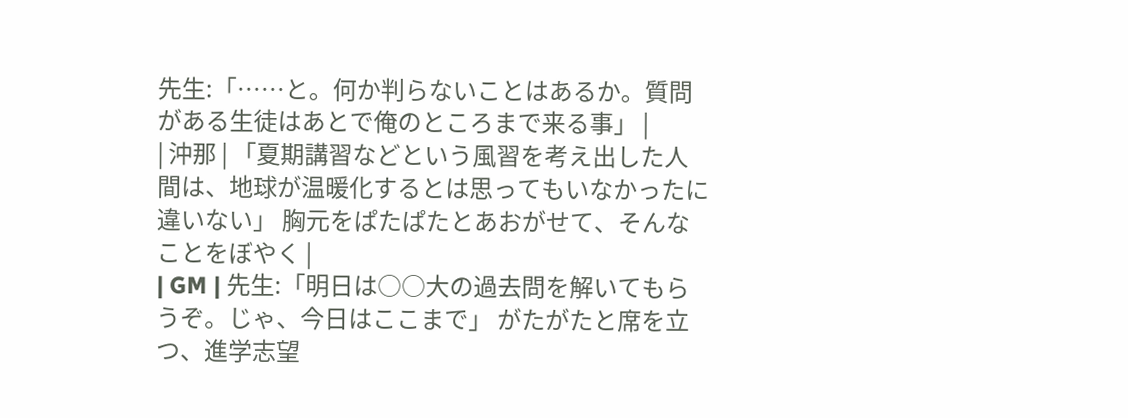先生:「……と。何か判らないことはあるか。質問がある生徒はあとで俺のところまで来る事」 |
| 沖那 | 「夏期講習などという風習を考え出した人間は、地球が温暖化するとは思ってもいなかったに違いない」 胸元をぱたぱたとあおがせて、そんなことをぼやく |
| GM | 先生:「明日は○○大の過去問を解いてもらうぞ。じゃ、今日はここまで」 がたがたと席を立つ、進学志望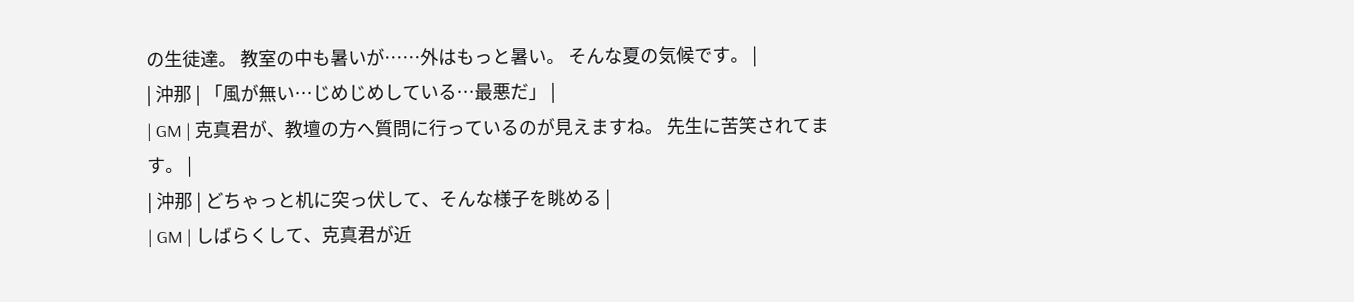の生徒達。 教室の中も暑いが……外はもっと暑い。 そんな夏の気候です。 |
| 沖那 | 「風が無い…じめじめしている…最悪だ」 |
| GM | 克真君が、教壇の方へ質問に行っているのが見えますね。 先生に苦笑されてます。 |
| 沖那 | どちゃっと机に突っ伏して、そんな様子を眺める |
| GM | しばらくして、克真君が近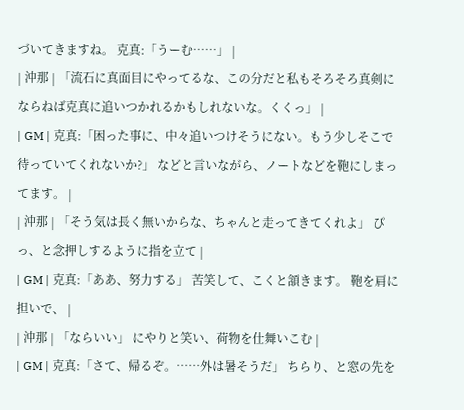づいてきますね。 克真:「うーむ……」 |
| 沖那 | 「流石に真面目にやってるな、この分だと私もそろそろ真剣にならねば克真に追いつかれるかもしれないな。くくっ」 |
| GM | 克真:「困った事に、中々追いつけそうにない。もう少しそこで待っていてくれないか?」 などと言いながら、ノートなどを鞄にしまってます。 |
| 沖那 | 「そう気は長く無いからな、ちゃんと走ってきてくれよ」 ぴっ、と念押しするように指を立て |
| GM | 克真:「ああ、努力する」 苦笑して、こくと頷きます。 鞄を肩に担いで、 |
| 沖那 | 「ならいい」 にやりと笑い、荷物を仕舞いこむ |
| GM | 克真:「さて、帰るぞ。……外は暑そうだ」 ちらり、と窓の先を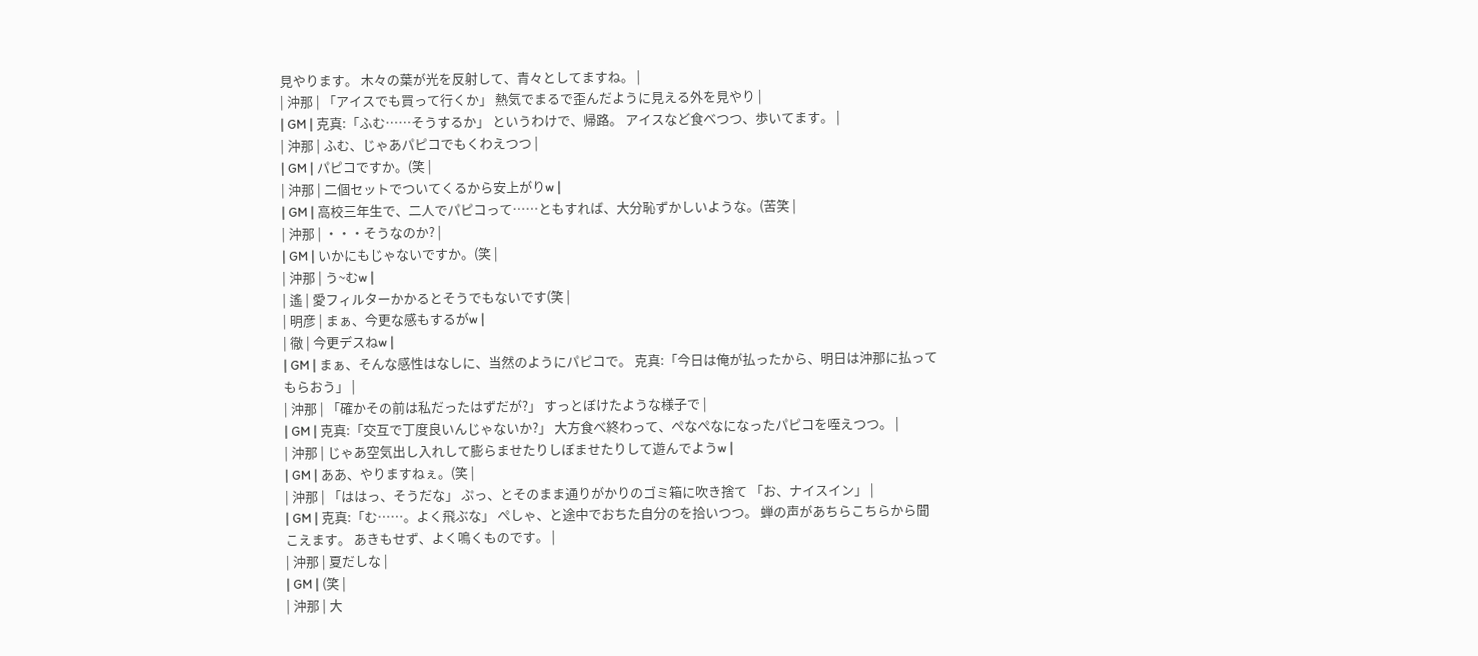見やります。 木々の葉が光を反射して、青々としてますね。 |
| 沖那 | 「アイスでも買って行くか」 熱気でまるで歪んだように見える外を見やり |
| GM | 克真:「ふむ……そうするか」 というわけで、帰路。 アイスなど食べつつ、歩いてます。 |
| 沖那 | ふむ、じゃあパピコでもくわえつつ |
| GM | パピコですか。(笑 |
| 沖那 | 二個セットでついてくるから安上がりw |
| GM | 高校三年生で、二人でパピコって……ともすれば、大分恥ずかしいような。(苦笑 |
| 沖那 | ・・・そうなのか? |
| GM | いかにもじゃないですか。(笑 |
| 沖那 | う~むw |
| 遙 | 愛フィルターかかるとそうでもないです(笑 |
| 明彦 | まぁ、今更な感もするがw |
| 徹 | 今更デスねw |
| GM | まぁ、そんな感性はなしに、当然のようにパピコで。 克真:「今日は俺が払ったから、明日は沖那に払ってもらおう」 |
| 沖那 | 「確かその前は私だったはずだが?」 すっとぼけたような様子で |
| GM | 克真:「交互で丁度良いんじゃないか?」 大方食べ終わって、ぺなぺなになったパピコを咥えつつ。 |
| 沖那 | じゃあ空気出し入れして膨らませたりしぼませたりして遊んでようw |
| GM | ああ、やりますねぇ。(笑 |
| 沖那 | 「ははっ、そうだな」 ぷっ、とそのまま通りがかりのゴミ箱に吹き捨て 「お、ナイスイン」 |
| GM | 克真:「む……。よく飛ぶな」 ぺしゃ、と途中でおちた自分のを拾いつつ。 蝉の声があちらこちらから聞こえます。 あきもせず、よく鳴くものです。 |
| 沖那 | 夏だしな |
| GM | (笑 |
| 沖那 | 大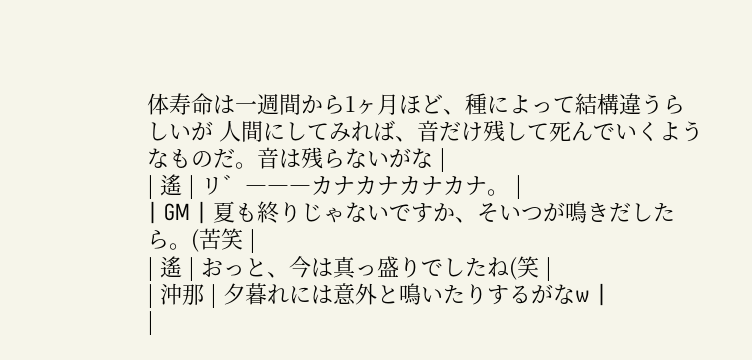体寿命は一週間から1ヶ月ほど、種によって結構違うらしいが 人間にしてみれば、音だけ残して死んでいくようなものだ。音は残らないがな |
| 遙 | リ゛―――カナカナカナカナ。 |
| GM | 夏も終りじゃないですか、そいつが鳴きだしたら。(苦笑 |
| 遙 | おっと、今は真っ盛りでしたね(笑 |
| 沖那 | 夕暮れには意外と鳴いたりするがなw |
|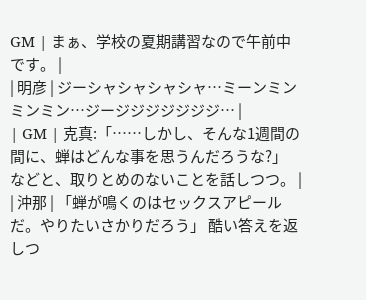GM | まぁ、学校の夏期講習なので午前中です。 |
| 明彦 | ジーシャシャシャシャ…ミーンミンミンミン…ジージジジジジジジ… |
| GM | 克真:「……しかし、そんな1週間の間に、蝉はどんな事を思うんだろうな?」 などと、取りとめのないことを話しつつ。 |
| 沖那 | 「蝉が鳴くのはセックスアピールだ。やりたいさかりだろう」 酷い答えを返しつ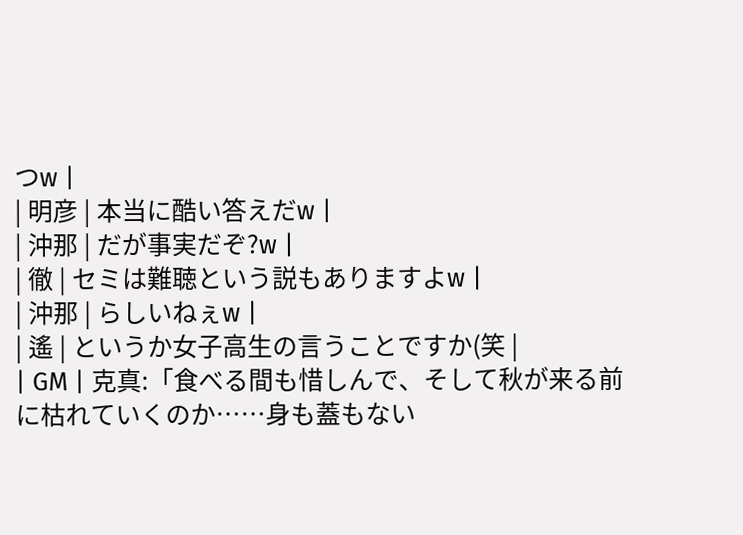つw |
| 明彦 | 本当に酷い答えだw |
| 沖那 | だが事実だぞ?w |
| 徹 | セミは難聴という説もありますよw |
| 沖那 | らしいねぇw |
| 遙 | というか女子高生の言うことですか(笑 |
| GM | 克真:「食べる間も惜しんで、そして秋が来る前に枯れていくのか……身も蓋もない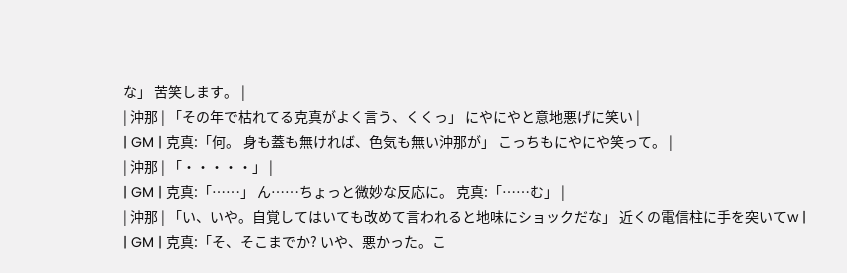な」 苦笑します。 |
| 沖那 | 「その年で枯れてる克真がよく言う、くくっ」 にやにやと意地悪げに笑い |
| GM | 克真:「何。 身も蓋も無ければ、色気も無い沖那が」 こっちもにやにや笑って。 |
| 沖那 | 「・・・・・」 |
| GM | 克真:「……」 ん……ちょっと微妙な反応に。 克真:「……む」 |
| 沖那 | 「い、いや。自覚してはいても改めて言われると地味にショックだな」 近くの電信柱に手を突いてw |
| GM | 克真:「そ、そこまでか? いや、悪かった。こ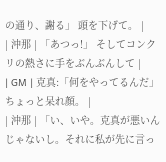の通り、謝る」 頭を下げて。 |
| 沖那 | 「あつっ!」 そしてコンクリの熱さに手をぶんぶんして |
| GM | 克真:「何をやってるんだ」 ちょっと呆れ顔。 |
| 沖那 | 「い、いや。克真が悪いんじゃないし。それに私が先に言っ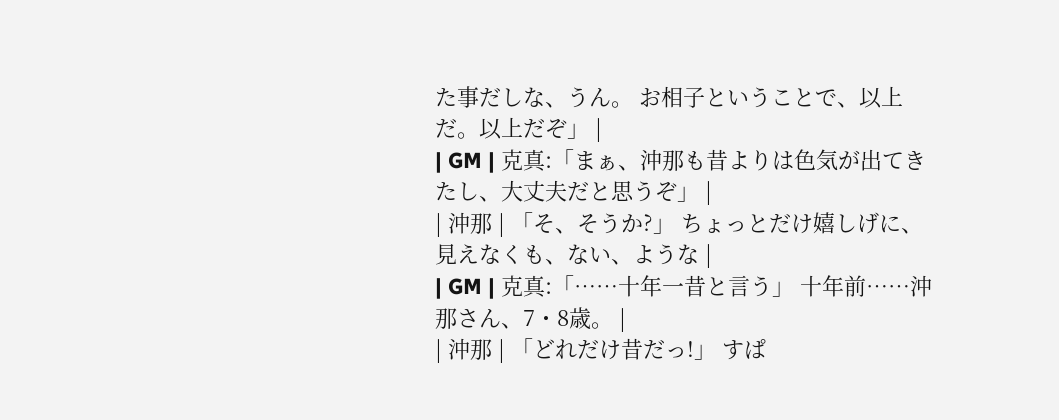た事だしな、うん。 お相子ということで、以上だ。以上だぞ」 |
| GM | 克真:「まぁ、沖那も昔よりは色気が出てきたし、大丈夫だと思うぞ」 |
| 沖那 | 「そ、そうか?」 ちょっとだけ嬉しげに、見えなくも、ない、ような |
| GM | 克真:「……十年一昔と言う」 十年前……沖那さん、7・8歳。 |
| 沖那 | 「どれだけ昔だっ!」 すぱ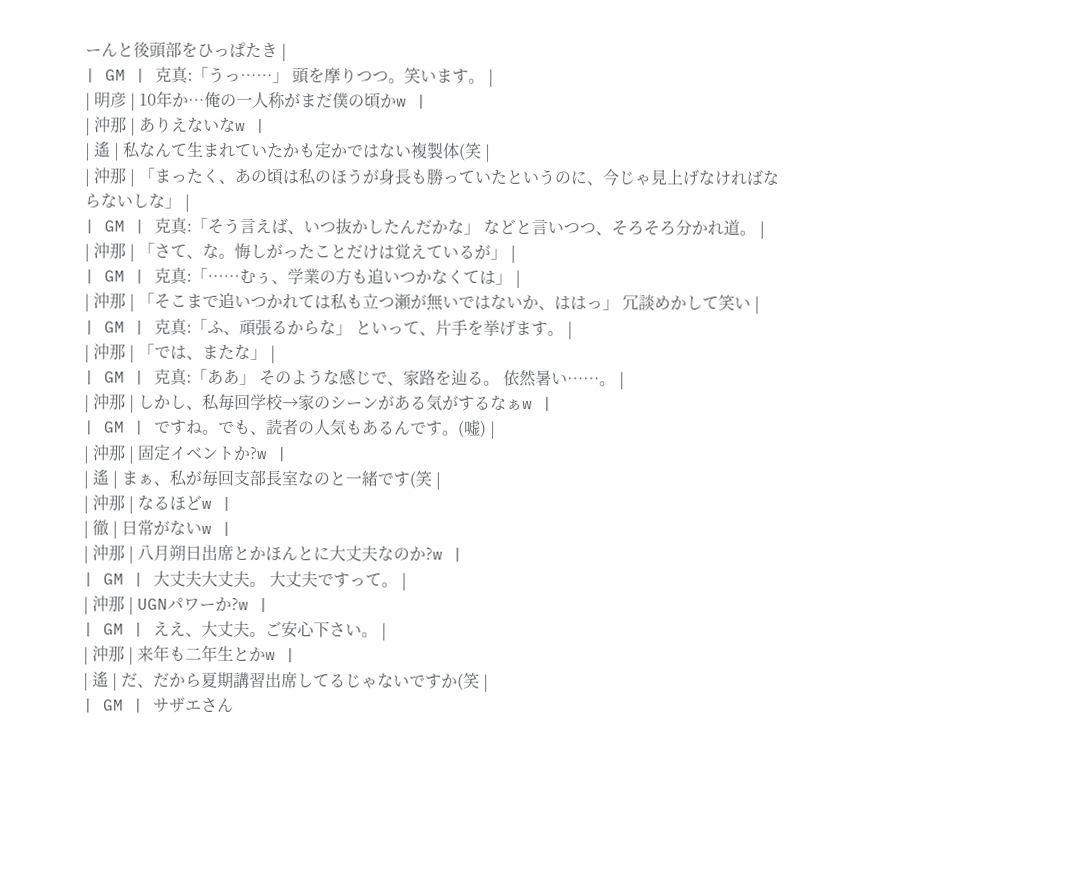ーんと後頭部をひっぱたき |
| GM | 克真:「うっ……」 頭を摩りつつ。笑います。 |
| 明彦 | 10年か…俺の一人称がまだ僕の頃かw |
| 沖那 | ありえないなw |
| 遙 | 私なんて生まれていたかも定かではない複製体(笑 |
| 沖那 | 「まったく、あの頃は私のほうが身長も勝っていたというのに、今じゃ見上げなければならないしな」 |
| GM | 克真:「そう言えば、いつ抜かしたんだかな」 などと言いつつ、そろそろ分かれ道。 |
| 沖那 | 「さて、な。悔しがったことだけは覚えているが」 |
| GM | 克真:「……むぅ、学業の方も追いつかなくては」 |
| 沖那 | 「そこまで追いつかれては私も立つ瀬が無いではないか、ははっ」 冗談めかして笑い |
| GM | 克真:「ふ、頑張るからな」 といって、片手を挙げます。 |
| 沖那 | 「では、またな」 |
| GM | 克真:「ああ」 そのような感じで、家路を辿る。 依然暑い……。 |
| 沖那 | しかし、私毎回学校→家のシーンがある気がするなぁw |
| GM | ですね。でも、読者の人気もあるんです。(嘘) |
| 沖那 | 固定イベントか?w |
| 遙 | まぁ、私が毎回支部長室なのと一緒です(笑 |
| 沖那 | なるほどw |
| 徹 | 日常がないw |
| 沖那 | 八月朔日出席とかほんとに大丈夫なのか?w |
| GM | 大丈夫大丈夫。 大丈夫ですって。 |
| 沖那 | UGNパワーか?w |
| GM | ええ、大丈夫。ご安心下さい。 |
| 沖那 | 来年も二年生とかw |
| 遙 | だ、だから夏期講習出席してるじゃないですか(笑 |
| GM | サザエさん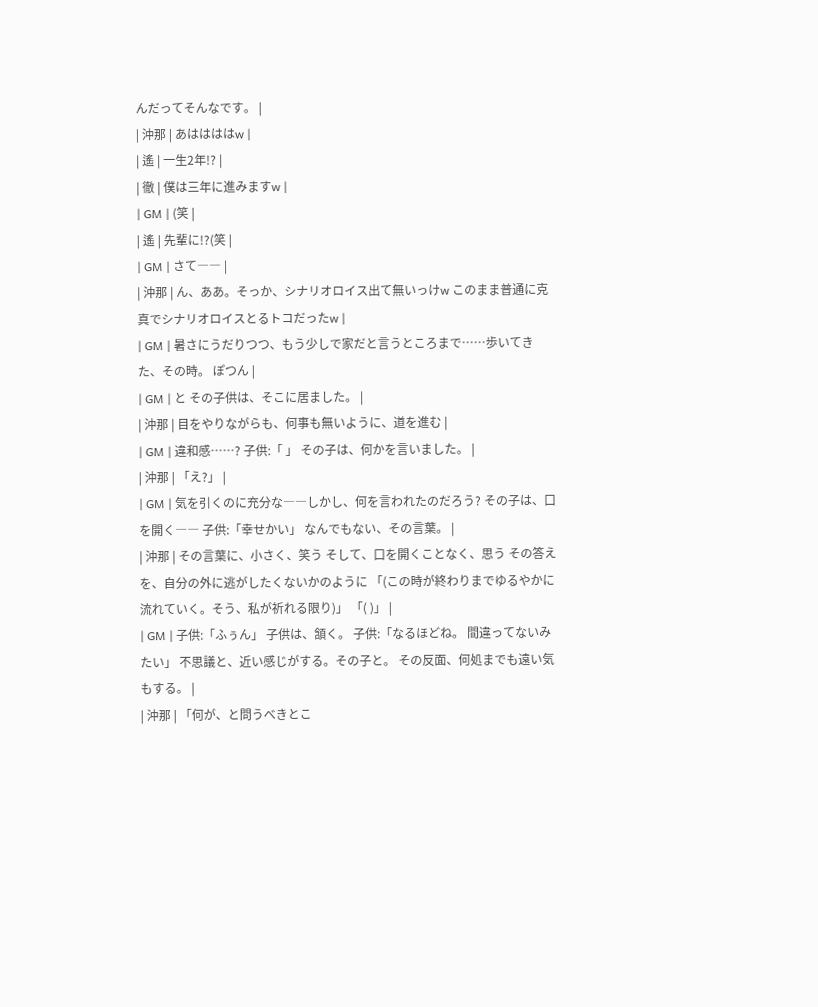んだってそんなです。 |
| 沖那 | あははははw |
| 遙 | 一生2年!? |
| 徹 | 僕は三年に進みますw |
| GM | (笑 |
| 遙 | 先輩に!?(笑 |
| GM | さて―― |
| 沖那 | ん、ああ。そっか、シナリオロイス出て無いっけw このまま普通に克真でシナリオロイスとるトコだったw |
| GM | 暑さにうだりつつ、もう少しで家だと言うところまで……歩いてきた、その時。 ぽつん |
| GM | と その子供は、そこに居ました。 |
| 沖那 | 目をやりながらも、何事も無いように、道を進む |
| GM | 違和感……? 子供:「 」 その子は、何かを言いました。 |
| 沖那 | 「え?」 |
| GM | 気を引くのに充分な――しかし、何を言われたのだろう? その子は、口を開く―― 子供:「幸せかい」 なんでもない、その言葉。 |
| 沖那 | その言葉に、小さく、笑う そして、口を開くことなく、思う その答えを、自分の外に逃がしたくないかのように 「(この時が終わりまでゆるやかに流れていく。そう、私が祈れる限り)」 「( )」 |
| GM | 子供:「ふぅん」 子供は、頷く。 子供:「なるほどね。 間違ってないみたい」 不思議と、近い感じがする。その子と。 その反面、何処までも遠い気もする。 |
| 沖那 | 「何が、と問うべきとこ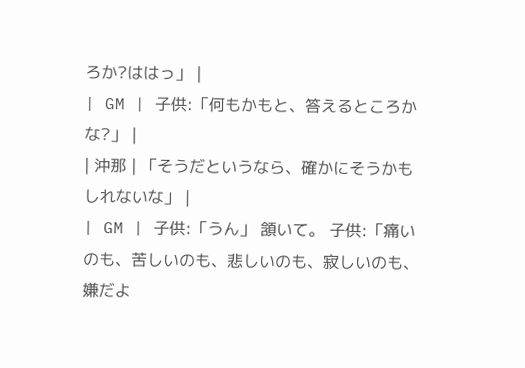ろか?ははっ」 |
| GM | 子供:「何もかもと、答えるところかな?」 |
| 沖那 | 「そうだというなら、確かにそうかもしれないな」 |
| GM | 子供:「うん」 頷いて。 子供:「痛いのも、苦しいのも、悲しいのも、寂しいのも、嫌だよ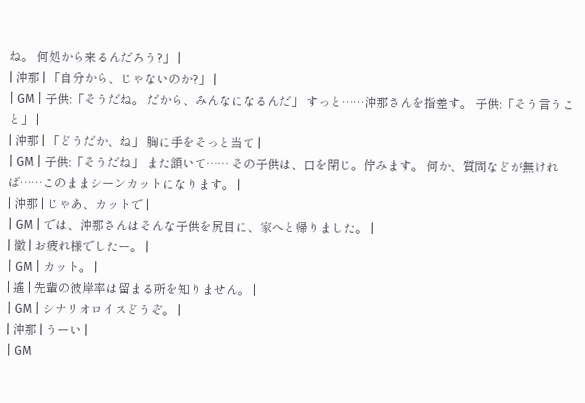ね。 何処から来るんだろう?」 |
| 沖那 | 「自分から、じゃないのか?」 |
| GM | 子供:「そうだね。 だから、みんなになるんだ」 すっと……沖那さんを指差す。 子供:「そう言うこと」 |
| 沖那 | 「どうだか、ね」 胸に手をそっと当て |
| GM | 子供:「そうだね」 また頷いて…… その子供は、口を閉じ。佇みます。 何か、質問などが無ければ……このままシーンカットになります。 |
| 沖那 | じゃあ、カットで |
| GM | では、沖那さんはそんな子供を尻目に、家へと帰りました。 |
| 徹 | お疲れ様でしたー。 |
| GM | カット。 |
| 遙 | 先輩の彼岸率は留まる所を知りません。 |
| GM | シナリオロイスどうぞ。 |
| 沖那 | うーい |
| GM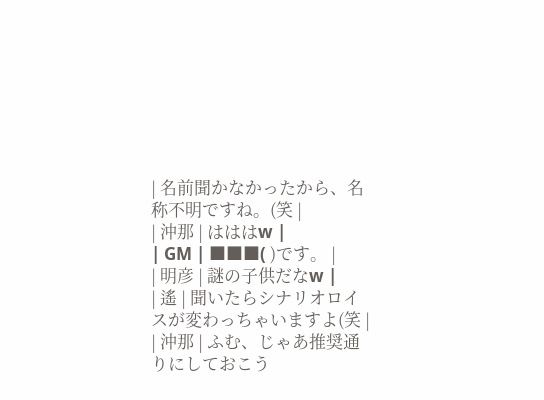| 名前聞かなかったから、名称不明ですね。(笑 |
| 沖那 | はははw |
| GM | ■■■( )です。 |
| 明彦 | 謎の子供だなw |
| 遙 | 聞いたらシナリオロイスが変わっちゃいますよ(笑 |
| 沖那 | ふむ、じゃあ推奨通りにしておこう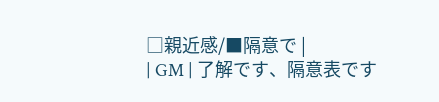□親近感/■隔意で |
| GM | 了解です、隔意表です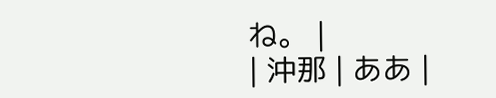ね。 |
| 沖那 | ああ |